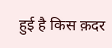हुई है किस क़दर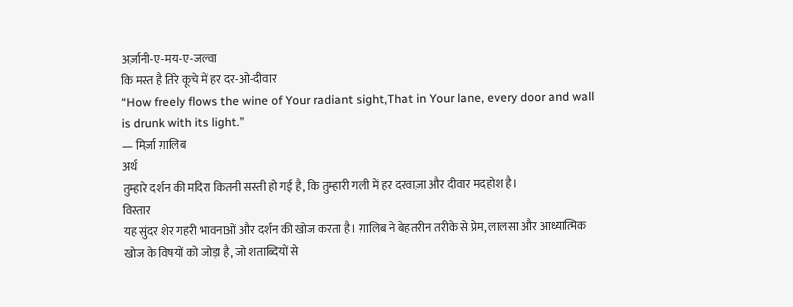अर्ज़ानी-ए-मय-ए-जल्वा
कि मस्त है तिरे कूचे में हर दर-ओ-दीवार
“How freely flows the wine of Your radiant sight,That in Your lane, every door and wall is drunk with its light.”
— मिर्ज़ा ग़ालिब
अर्थ
तुम्हारे दर्शन की मदिरा कितनी सस्ती हो गई है, कि तुम्हारी गली में हर दरवाज़ा और दीवार मदहोश है।
विस्तार
यह सुंदर शेर गहरी भावनाओं और दर्शन की खोज करता है। ग़ालिब ने बेहतरीन तरीके से प्रेम, लालसा और आध्यात्मिक खोज के विषयों को जोड़ा है, जो शताब्दियों से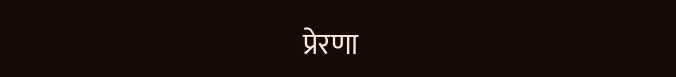प्रेरणा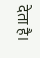देता है।